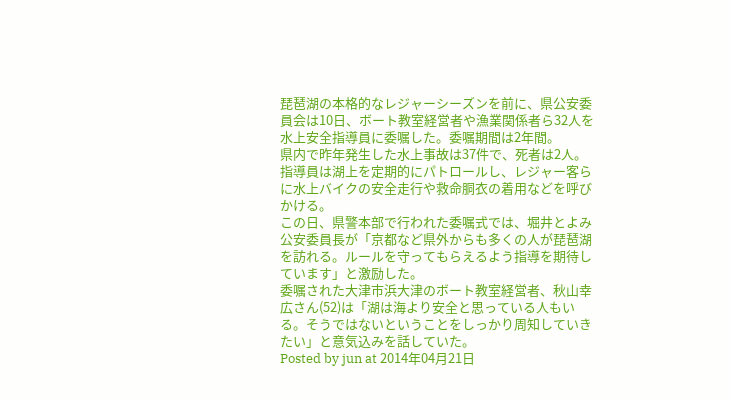琵琶湖の本格的なレジャーシーズンを前に、県公安委員会は10日、ボート教室経営者や漁業関係者ら32人を水上安全指導員に委嘱した。委嘱期間は2年間。
県内で昨年発生した水上事故は37件で、死者は2人。指導員は湖上を定期的にパトロールし、レジャー客らに水上バイクの安全走行や救命胴衣の着用などを呼びかける。
この日、県警本部で行われた委嘱式では、堀井とよみ公安委員長が「京都など県外からも多くの人が琵琶湖を訪れる。ルールを守ってもらえるよう指導を期待しています」と激励した。
委嘱された大津市浜大津のボート教室経営者、秋山幸広さん(52)は「湖は海より安全と思っている人もいる。そうではないということをしっかり周知していきたい」と意気込みを話していた。
Posted by jun at 2014年04月21日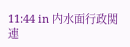11:44 in 内水面行政関連